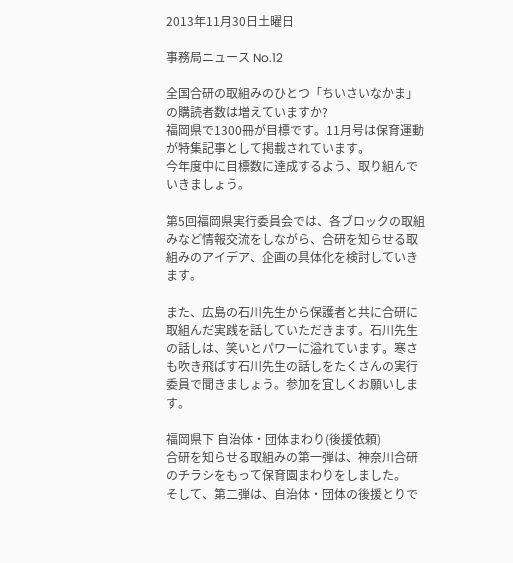2013年11月30日土曜日

事務局ニュース No.12

全国合研の取組みのひとつ「ちいさいなかま」の購読者数は増えていますか?
福岡県で1300冊が目標です。11月号は保育運動が特集記事として掲載されています。
今年度中に目標数に達成するよう、取り組んでいきましょう。

第5回福岡県実行委員会では、各ブロックの取組みなど情報交流をしながら、合研を知らせる取組みのアイデア、企画の具体化を検討していきます。

また、広島の石川先生から保護者と共に合研に取組んだ実践を話していただきます。石川先生の話しは、笑いとパワーに溢れています。寒さも吹き飛ばす石川先生の話しをたくさんの実行委員で聞きましょう。参加を宜しくお願いします。

福岡県下 自治体・団体まわり(後援依頼)
合研を知らせる取組みの第一弾は、神奈川合研のチラシをもって保育園まわりをしました。
そして、第二弾は、自治体・団体の後援とりで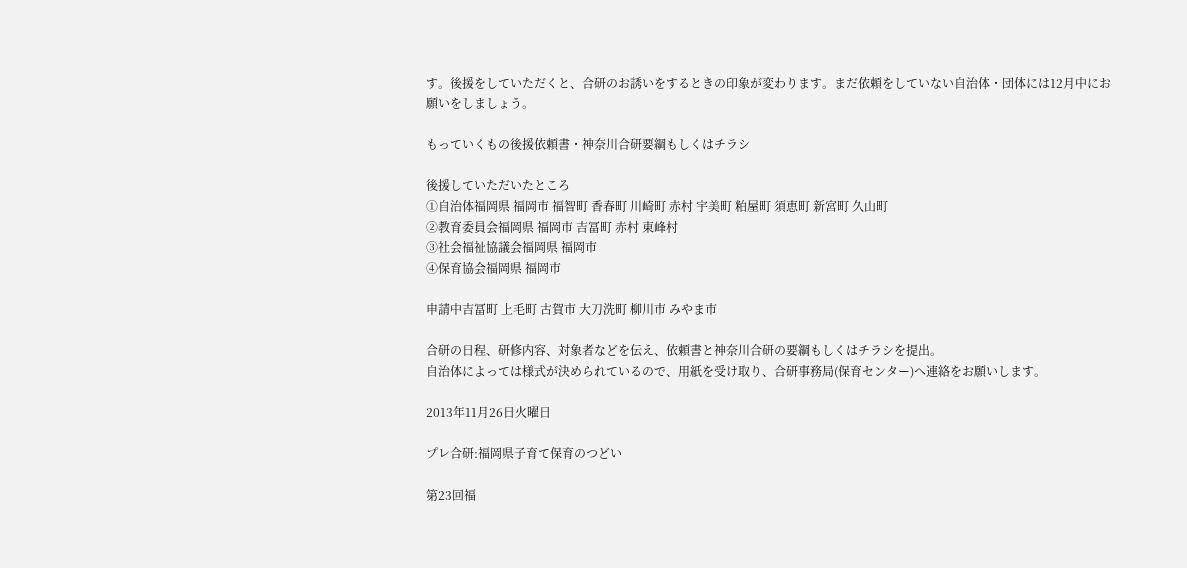す。後援をしていただくと、合研のお誘いをするときの印象が変わります。まだ依頼をしていない自治体・団体には12月中にお願いをしましょう。

もっていくもの後援依頼書・神奈川合研要綱もしくはチラシ

後援していただいたところ
①自治体福岡県 福岡市 福智町 香春町 川崎町 赤村 宇美町 粕屋町 須恵町 新宮町 久山町
②教育委員会福岡県 福岡市 吉冨町 赤村 東峰村
③社会福祉協議会福岡県 福岡市
④保育協会福岡県 福岡市

申請中吉冨町 上毛町 古賀市 大刀洗町 柳川市 みやま市

合研の日程、研修内容、対象者などを伝え、依頼書と神奈川合研の要綱もしくはチラシを提出。
自治体によっては様式が決められているので、用紙を受け取り、合研事務局(保育センター)へ連絡をお願いします。

2013年11月26日火曜日

プレ合研:福岡県子育て保育のつどい

第23回福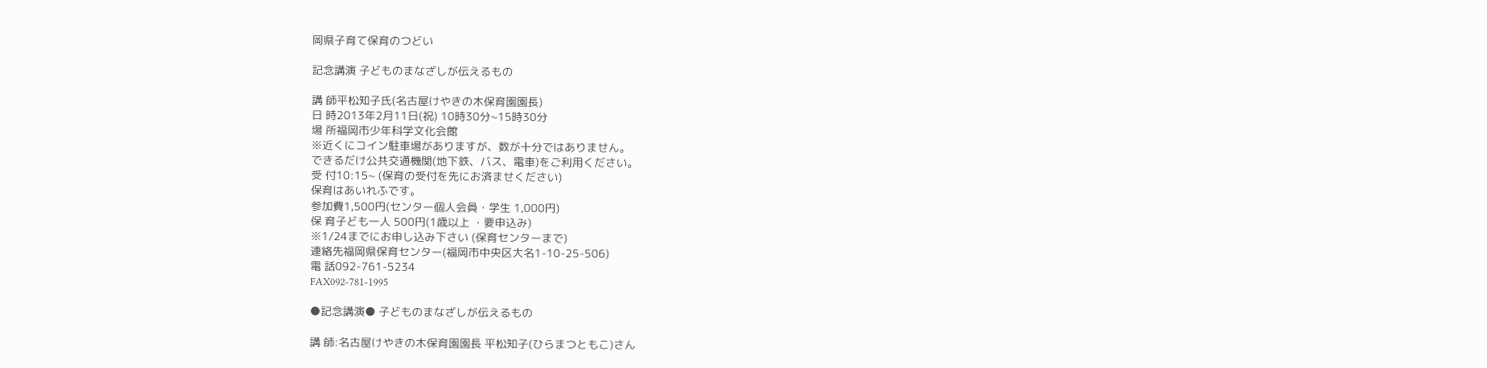岡県子育て保育のつどい

記念講演 子どものまなざしが伝えるもの

講 師平松知子氏(名古屋けやきの木保育園園長)
日 時2013年2月11日(祝) 10時30分~15時30分
場 所福岡市少年科学文化会館
※近くにコイン駐車場がありますが、数が十分ではありません。
できるだけ公共交通機関(地下鉄、バス、電車)をご利用ください。
受 付10:15~ (保育の受付を先にお済ませください)
保育はあいれふです。
参加費1,500円(センター個人会員・学生 1,000円)
保 育子ども一人 500円(1歳以上 ・要申込み)
※1/24までにお申し込み下さい (保育センターまで)
連絡先福岡県保育センター(福岡市中央区大名1-10-25-506)
電 話092-761-5234
FAX092-781-1995

●記念講演● 子どものまなざしが伝えるもの

講 師:名古屋けやきの木保育園園長 平松知子(ひらまつともこ)さん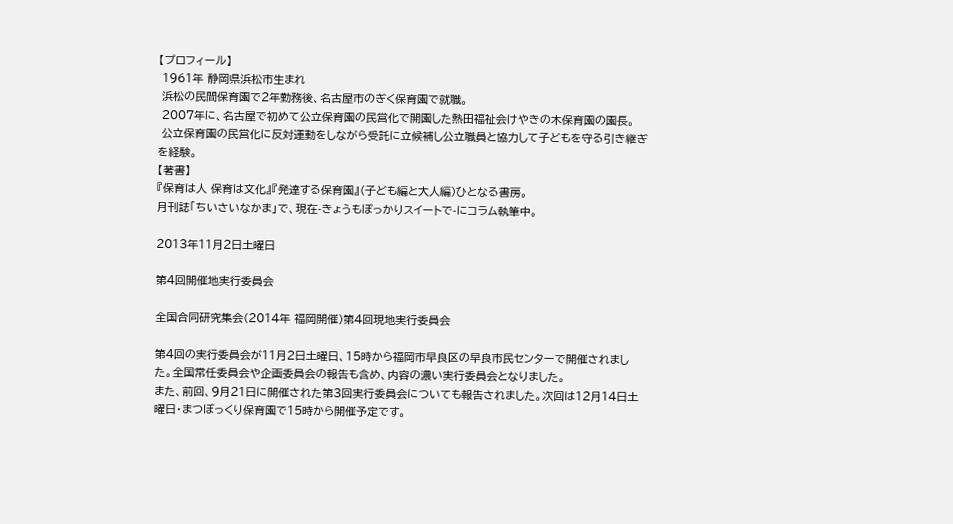【プロフィール】
 1961年 静岡県浜松市生まれ
 浜松の民間保育園で2年勤務後、名古屋市のぎく保育園で就職。
 2007年に、名古屋で初めて公立保育園の民営化で開園した熱田福祉会けやきの木保育園の園長。
 公立保育園の民営化に反対運動をしながら受託に立候補し公立職員と協力して子どもを守る引き継ぎを経験。
【著書】
『保育は人 保育は文化』『発達する保育園』(子ども編と大人編)ひとなる書房。
月刊誌「ちいさいなかま」で、現在-きょうもぽっかりスイートで-にコラム執筆中。

2013年11月2日土曜日

第4回開催地実行委員会

全国合同研究集会(2014年 福岡開催)第4回現地実行委員会

第4回の実行委員会が11月2日土曜日、15時から福岡市早良区の早良市民センターで開催されました。全国常任委員会や企画委員会の報告も含め、内容の濃い実行委員会となりました。
また、前回、9月21日に開催された第3回実行委員会についても報告されました。次回は12月14日土曜日・まつぼっくり保育園で15時から開催予定です。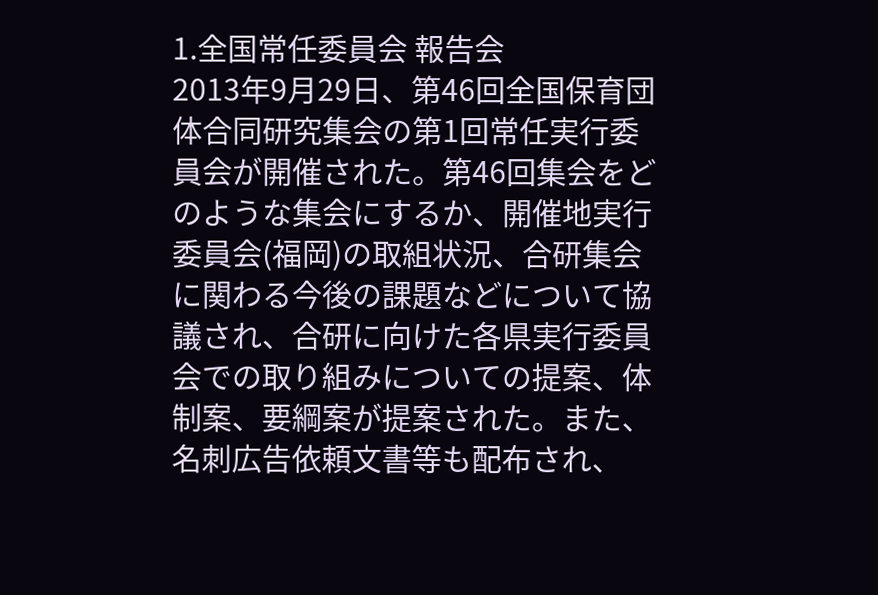1.全国常任委員会 報告会
2013年9月29日、第46回全国保育団体合同研究集会の第1回常任実行委員会が開催された。第46回集会をどのような集会にするか、開催地実行委員会(福岡)の取組状況、合研集会に関わる今後の課題などについて協議され、合研に向けた各県実行委員会での取り組みについての提案、体制案、要綱案が提案された。また、名刺広告依頼文書等も配布され、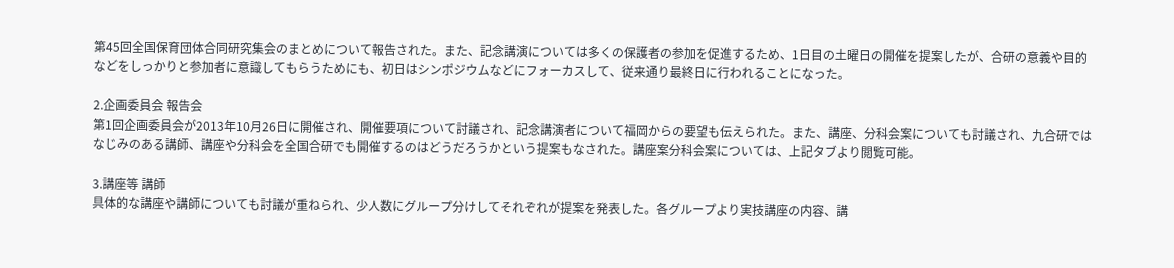第45回全国保育団体合同研究集会のまとめについて報告された。また、記念講演については多くの保護者の参加を促進するため、1日目の土曜日の開催を提案したが、合研の意義や目的などをしっかりと参加者に意識してもらうためにも、初日はシンポジウムなどにフォーカスして、従来通り最終日に行われることになった。

2.企画委員会 報告会
第1回企画委員会が2013年10月26日に開催され、開催要項について討議され、記念講演者について福岡からの要望も伝えられた。また、講座、分科会案についても討議され、九合研ではなじみのある講師、講座や分科会を全国合研でも開催するのはどうだろうかという提案もなされた。講座案分科会案については、上記タブより閲覧可能。

3.講座等 講師
具体的な講座や講師についても討議が重ねられ、少人数にグループ分けしてそれぞれが提案を発表した。各グループより実技講座の内容、講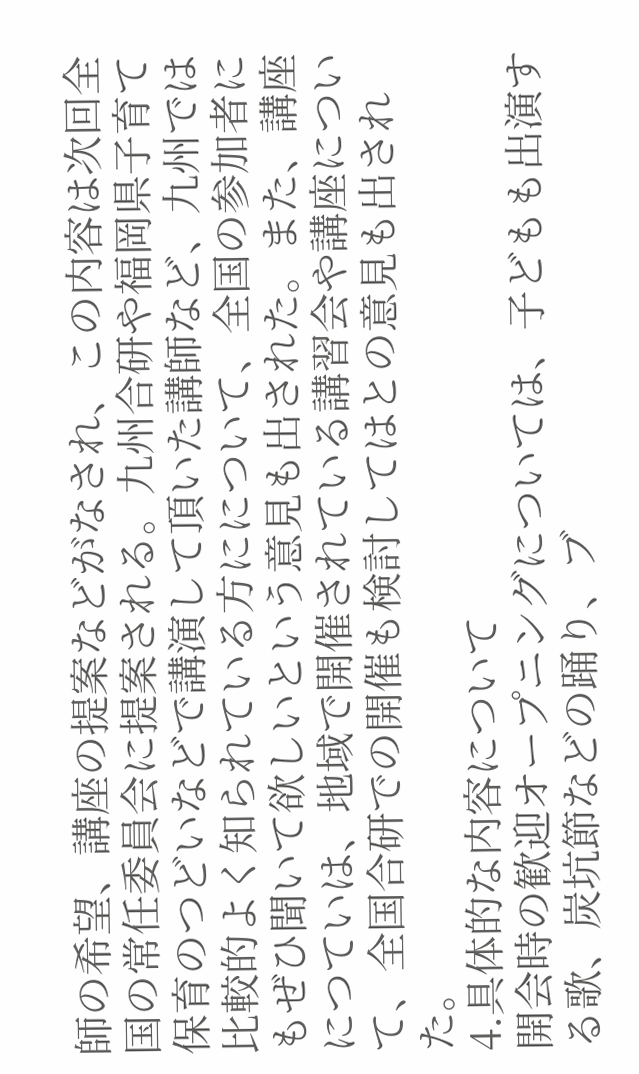師の希望、講座の提案などがなされ、この内容は次回全国の常任委員会に提案される。九州合研や福岡県子育て保育のつどいなどで講演して頂いた講師など、九州では比較的よく知られている方にについて、全国の参加者にもぜひ聞いて欲しいという意見も出された。また、講座につていは、地域で開催されている講習会や講座について、全国合研での開催も検討してはとの意見も出された。
4.具体的な内容について
開会時の歓迎オープニングについては、子どもも出演する歌、炭坑節などの踊り、ブ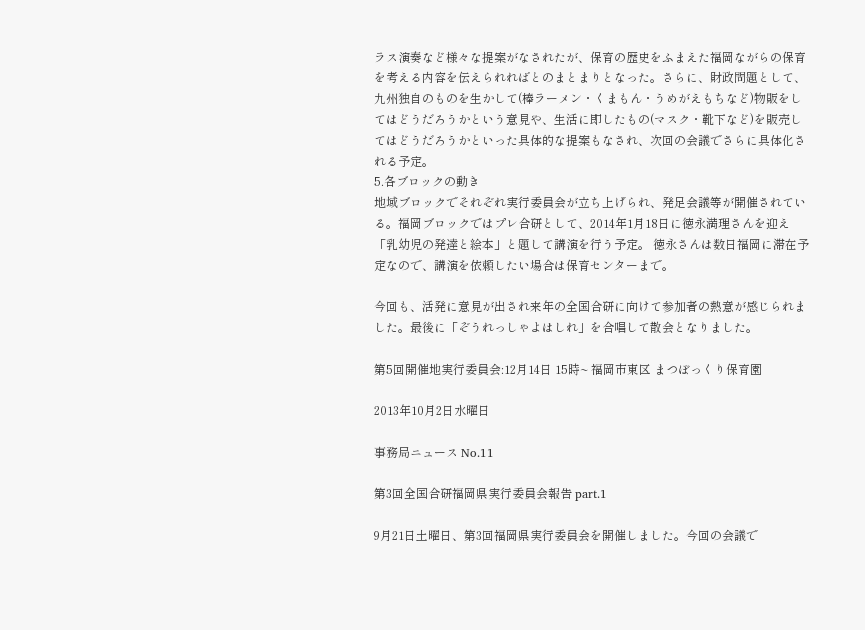ラス演奏など様々な提案がなされたが、保育の歴史をふまえた福岡ながらの保育を考える内容を伝えられればとのまとまりとなった。さらに、財政問題として、九州独自のものを生かして(棒ラーメン・くまもん・うめがえもちなど)物販をしてはどうだろうかという意見や、生活に即したもの(マスク・靴下など)を販売してはどうだろうかといった具体的な提案もなされ、次回の会議でさらに具体化される予定。
5.各ブロックの動き
地域ブロックでそれぞれ実行委員会が立ち上げられ、発足会議等が開催されている。福岡ブロックではプレ合研として、2014年1月18日に徳永満理さんを迎え「乳幼児の発達と絵本」と題して講演を行う予定。 徳永さんは数日福岡に滞在予定なので、講演を依頼したい場合は保育センターまで。

今回も、活発に意見が出され来年の全国合研に向けて参加者の熱意が感じられました。最後に「ぞうれっしゃよはしれ」を合唱して散会となりました。

第5回開催地実行委員会:12月14日 15時~ 福岡市東区 まつぼっくり保育園

2013年10月2日水曜日

事務局ニュース No.11

第3回全国合研福岡県実行委員会報告 part.1

9月21日土曜日、第3回福岡県実行委員会を開催しました。今回の会議で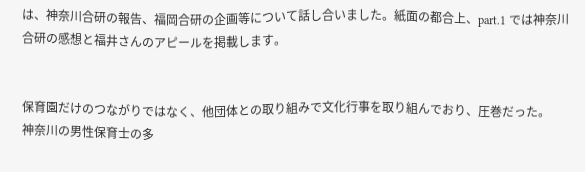は、神奈川合研の報告、福岡合研の企画等について話し合いました。紙面の都合上、part.1 では神奈川合研の感想と福井さんのアピールを掲載します。


保育園だけのつながりではなく、他団体との取り組みで文化行事を取り組んでおり、圧巻だった。
神奈川の男性保育士の多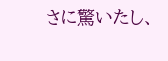さに驚いたし、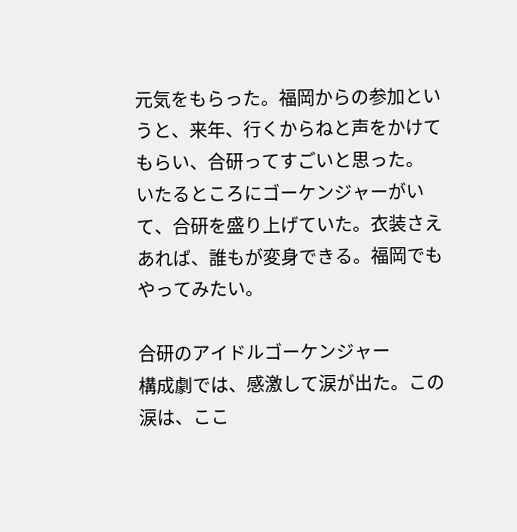元気をもらった。福岡からの参加というと、来年、行くからねと声をかけてもらい、合研ってすごいと思った。
いたるところにゴーケンジャーがいて、合研を盛り上げていた。衣装さえあれば、誰もが変身できる。福岡でもやってみたい。

合研のアイドルゴーケンジャー
構成劇では、感激して涙が出た。この涙は、ここ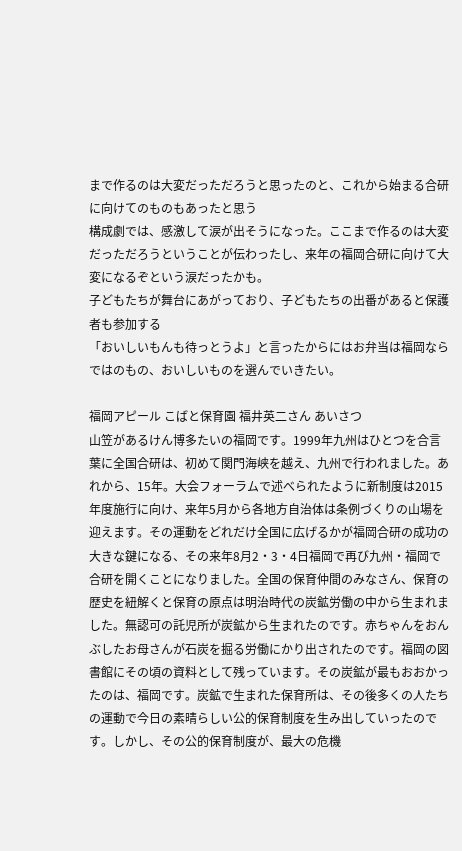まで作るのは大変だっただろうと思ったのと、これから始まる合研に向けてのものもあったと思う
構成劇では、感激して涙が出そうになった。ここまで作るのは大変だっただろうということが伝わったし、来年の福岡合研に向けて大変になるぞという涙だったかも。
子どもたちが舞台にあがっており、子どもたちの出番があると保護者も参加する
「おいしいもんも待っとうよ」と言ったからにはお弁当は福岡ならではのもの、おいしいものを選んでいきたい。

福岡アピール こばと保育園 福井英二さん あいさつ
山笠があるけん博多たいの福岡です。1999年九州はひとつを合言葉に全国合研は、初めて関門海峡を越え、九州で行われました。あれから、15年。大会フォーラムで述べられたように新制度は2015年度施行に向け、来年5月から各地方自治体は条例づくりの山場を迎えます。その運動をどれだけ全国に広げるかが福岡合研の成功の大きな鍵になる、その来年8月2・3・4日福岡で再び九州・福岡で合研を開くことになりました。全国の保育仲間のみなさん、保育の歴史を紐解くと保育の原点は明治時代の炭鉱労働の中から生まれました。無認可の託児所が炭鉱から生まれたのです。赤ちゃんをおんぶしたお母さんが石炭を掘る労働にかり出されたのです。福岡の図書館にその頃の資料として残っています。その炭鉱が最もおおかったのは、福岡です。炭鉱で生まれた保育所は、その後多くの人たちの運動で今日の素晴らしい公的保育制度を生み出していったのです。しかし、その公的保育制度が、最大の危機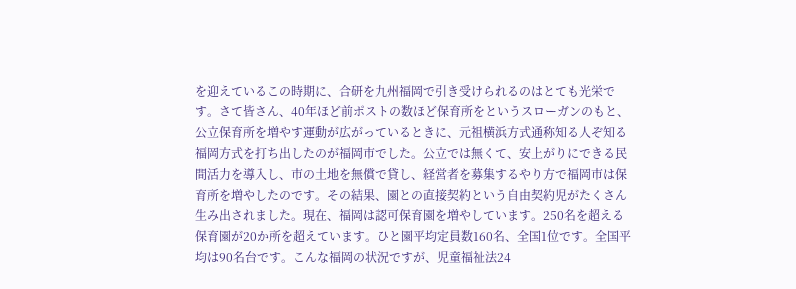を迎えているこの時期に、合研を九州福岡で引き受けられるのはとても光栄です。さて皆さん、40年ほど前ポストの数ほど保育所をというスローガンのもと、公立保育所を増やす運動が広がっているときに、元祖横浜方式通称知る人ぞ知る福岡方式を打ち出したのが福岡市でした。公立では無くて、安上がりにできる民間活力を導入し、市の土地を無償で貸し、経営者を募集するやり方で福岡市は保育所を増やしたのです。その結果、園との直接契約という自由契約児がたくさん生み出されました。現在、福岡は認可保育園を増やしています。250名を超える保育園が20か所を超えています。ひと園平均定員数160名、全国1位です。全国平均は90名台です。こんな福岡の状況ですが、児童福祉法24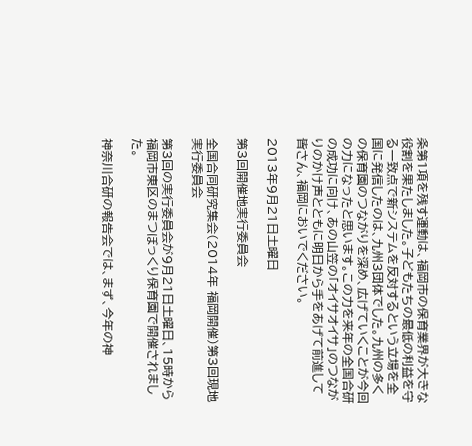条第1項を残す運動は、福岡市の保育業界が大きな役割を果たしました。子どもたちの最低の利益を守る一致点で新システムを反対するという立場を全国に発信したのは、九州3団体でした。九州の多くの保育園のつながりを深め、広げていくことが今回の力になったと思います。この力を来年の全国合研の成功に向け、あの山笠の「オイサオイサ」のつながりのかけ声とともに明日から手をあげて前進して皆さん、福岡においでください。

2013年9月21日土曜日

第3回開催地実行委員会

全国合同研究集会(2014年 福岡開催)第3回現地実行委員会

第3回の実行委員会が9月21日土曜日、15時から福岡市東区のまつぼっくり保育園で開催されました。

神奈川合研の報告会では、まず、今年の神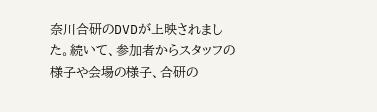奈川合研のDVDが上映されました。続いて、参加者からスタッフの様子や会場の様子、合研の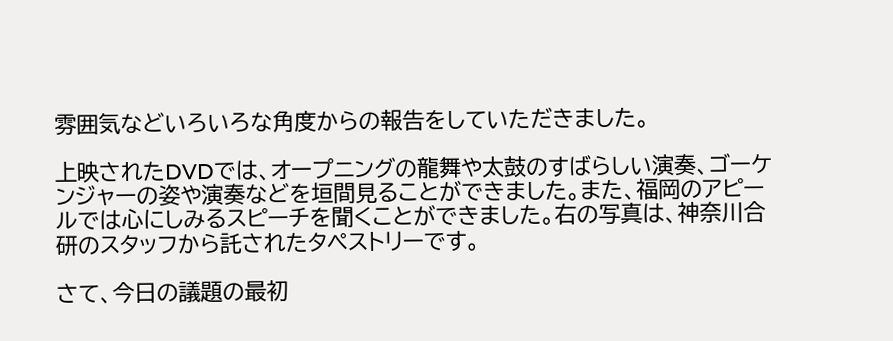雰囲気などいろいろな角度からの報告をしていただきました。

上映されたDVDでは、オープニングの龍舞や太鼓のすばらしい演奏、ゴーケンジャーの姿や演奏などを垣間見ることができました。また、福岡のアピールでは心にしみるスピーチを聞くことができました。右の写真は、神奈川合研のスタッフから託されたタペストリーです。

さて、今日の議題の最初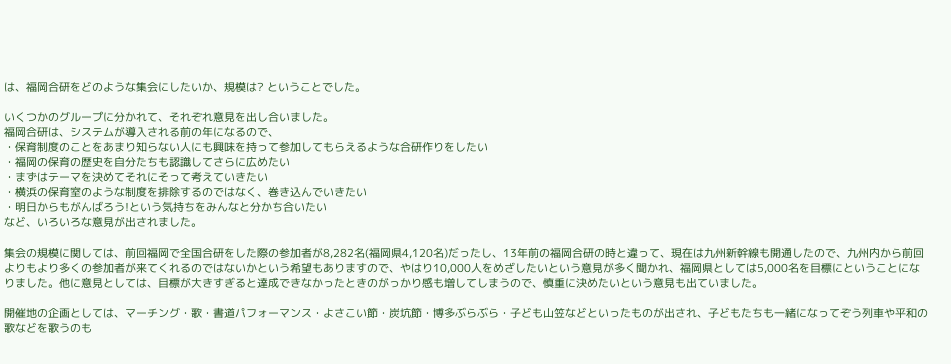は、福岡合研をどのような集会にしたいか、規模は? ということでした。

いくつかのグループに分かれて、それぞれ意見を出し合いました。
福岡合研は、システムが導入される前の年になるので、
・保育制度のことをあまり知らない人にも興味を持って参加してもらえるような合研作りをしたい
・福岡の保育の歴史を自分たちも認識してさらに広めたい
・まずはテーマを決めてそれにそって考えていきたい
・横浜の保育室のような制度を排除するのではなく、巻き込んでいきたい
・明日からもがんばろう!という気持ちをみんなと分かち合いたい
など、いろいろな意見が出されました。

集会の規模に関しては、前回福岡で全国合研をした際の参加者が8,282名(福岡県4,120名)だったし、13年前の福岡合研の時と違って、現在は九州新幹線も開通したので、九州内から前回よりもより多くの参加者が来てくれるのではないかという希望もありますので、やはり10,000人をめざしたいという意見が多く聞かれ、福岡県としては5,000名を目標にということになりました。他に意見としては、目標が大きすぎると達成できなかったときのがっかり感も増してしまうので、慎重に決めたいという意見も出ていました。

開催地の企画としては、マーチング・歌・書道パフォーマンス・よさこい節・炭坑節・博多ぶらぶら・子ども山笠などといったものが出され、子どもたちも一緒になってぞう列車や平和の歌などを歌うのも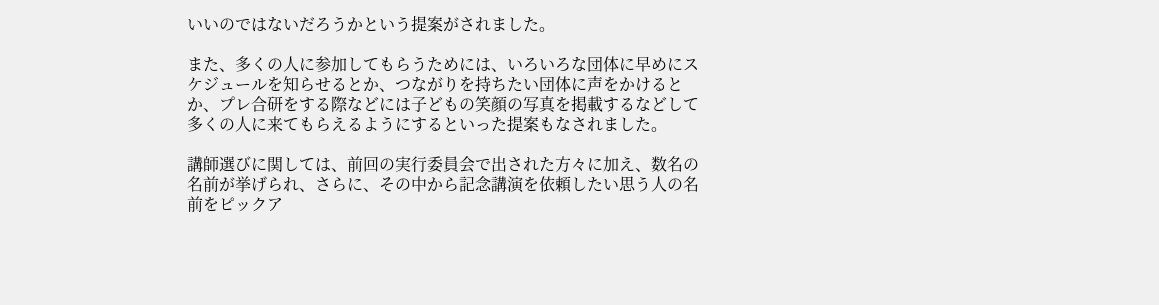いいのではないだろうかという提案がされました。

また、多くの人に参加してもらうためには、いろいろな団体に早めにスケジュールを知らせるとか、つながりを持ちたい団体に声をかけるとか、プレ合研をする際などには子どもの笑顔の写真を掲載するなどして多くの人に来てもらえるようにするといった提案もなされました。

講師選びに関しては、前回の実行委員会で出された方々に加え、数名の名前が挙げられ、さらに、その中から記念講演を依頼したい思う人の名前をピックア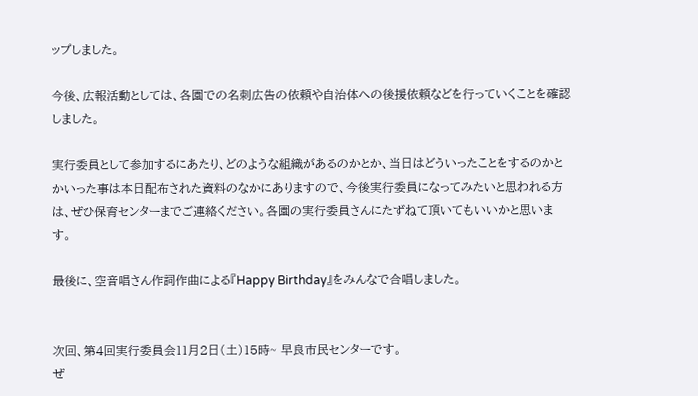ップしました。

今後、広報活動としては、各園での名刺広告の依頼や自治体への後援依頼などを行っていくことを確認しました。

実行委員として参加するにあたり、どのような組織があるのかとか、当日はどういったことをするのかとかいった事は本日配布された資料のなかにありますので、今後実行委員になってみたいと思われる方は、ぜひ保育センターまでご連絡ください。各園の実行委員さんにたずねて頂いてもいいかと思います。

最後に、空音唱さん作詞作曲による『Happy Birthday』をみんなで合唱しました。


次回、第4回実行委員会11月2日(土)15時~ 早良市民センターです。
ぜ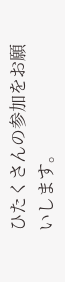ひたくさんの参加をお願いします。